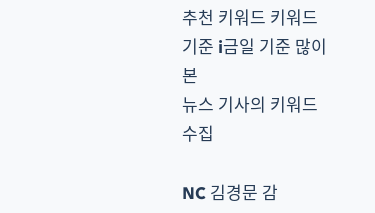추천 키워드 키워드 기준 i금일 기준 많이 본
뉴스 기사의 키워드 수집

NC 김경문 감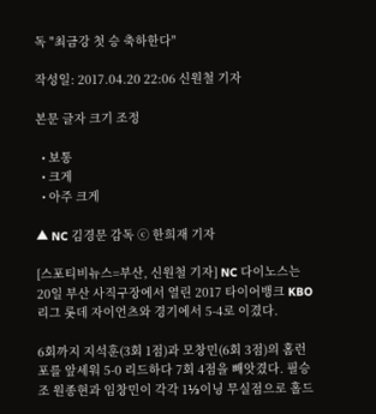독 "최금강 첫 승 축하한다"

작성일: 2017.04.20 22:06 신원철 기자

본문 글자 크기 조정

  • 보통
  • 크게
  • 아주 크게

▲ NC 김경문 감독 ⓒ 한희재 기자

[스포티비뉴스=부산, 신원철 기자] NC 다이노스는 20일 부산 사직구장에서 열린 2017 타이어뱅크 KBO 리그 롯데 자이언츠와 경기에서 5-4로 이겼다.

6회까지 지석훈(3회 1점)과 모창민(6회 3점)의 홈런포를 앞세워 5-0 리드하다 7회 4점을 빼앗겼다. 필승조 원종현과 임창민이 각각 1⅓이닝 무실점으로 홀드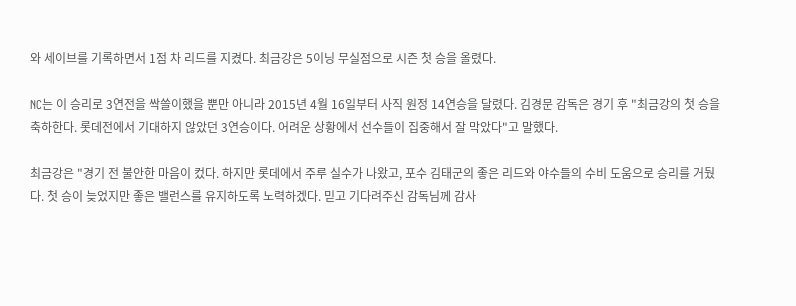와 세이브를 기록하면서 1점 차 리드를 지켰다. 최금강은 5이닝 무실점으로 시즌 첫 승을 올렸다.

NC는 이 승리로 3연전을 싹쓸이했을 뿐만 아니라 2015년 4월 16일부터 사직 원정 14연승을 달렸다. 김경문 감독은 경기 후 "최금강의 첫 승을 축하한다. 롯데전에서 기대하지 않았던 3연승이다. 어려운 상황에서 선수들이 집중해서 잘 막았다"고 말했다.

최금강은 "경기 전 불안한 마음이 컸다. 하지만 롯데에서 주루 실수가 나왔고, 포수 김태군의 좋은 리드와 야수들의 수비 도움으로 승리를 거뒀다. 첫 승이 늦었지만 좋은 밸런스를 유지하도록 노력하겠다. 믿고 기다려주신 감독님께 감사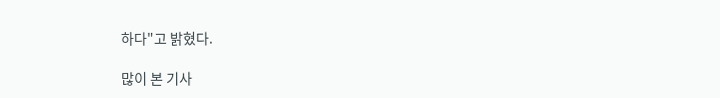하다"고 밝혔다.

많이 본 기사